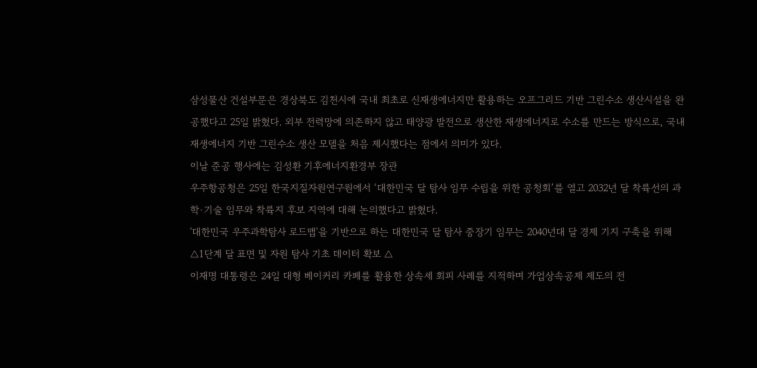삼성물산 건설부문은 경상북도 김천시에 국내 최초로 신재생에너지만 활용하는 오프그리드 기반 그린수소 생산시설을 완공했다고 25일 밝혔다. 외부 전력망에 의존하지 않고 태양광 발전으로 생산한 재생에너지로 수소를 만드는 방식으로, 국내 재생에너지 기반 그린수소 생산 모델을 처음 제시했다는 점에서 의미가 있다.
이날 준공 행사에는 김성환 기후에너지환경부 장관
우주항공청은 25일 한국지질자원연구원에서 ‘대한민국 달 탐사 임무 수립을 위한 공청회’를 열고 2032년 달 착륙선의 과학·기술 임무와 착륙지 후보 지역에 대해 논의했다고 밝혔다.
'대한민국 우주과학탐사 로드맵'을 기반으로 하는 대한민국 달 탐사 중장기 임무는 2040년대 달 경제 기지 구축을 위해 △1단계 달 표면 및 자원 탐사 기초 데이터 확보 △
이재명 대통령은 24일 대형 베이커리 카페를 활용한 상속세 회피 사례를 지적하며 가업상속공제 제도의 전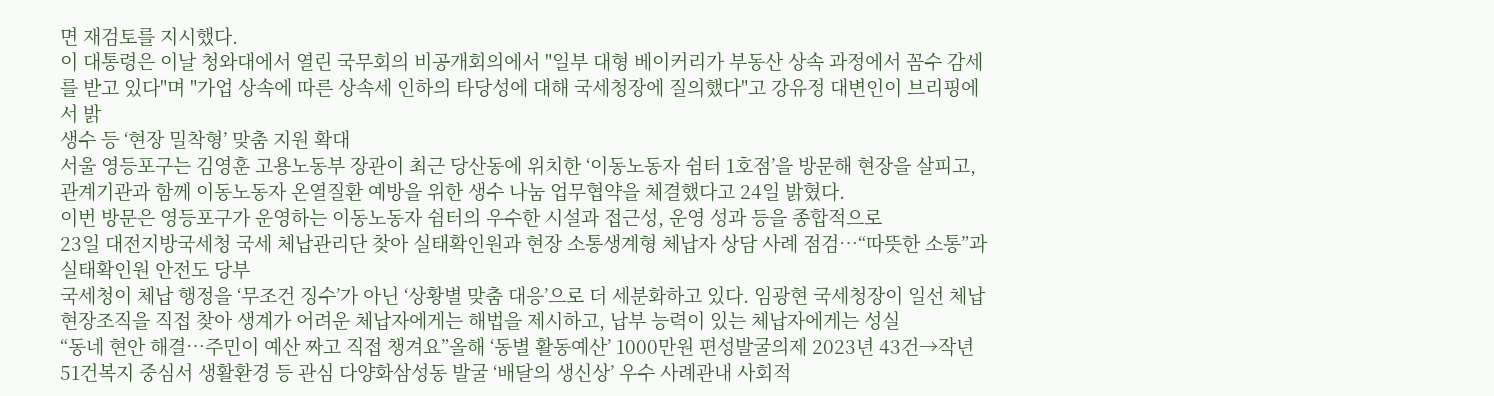면 재검토를 지시했다.
이 대통령은 이날 청와대에서 열린 국무회의 비공개회의에서 "일부 대형 베이커리가 부동산 상속 과정에서 꼼수 감세를 받고 있다"며 "가업 상속에 따른 상속세 인하의 타당성에 대해 국세청장에 질의했다"고 강유정 대변인이 브리핑에서 밝
생수 등 ‘현장 밀착형’ 맞춤 지원 확대
서울 영등포구는 김영훈 고용노동부 장관이 최근 당산동에 위치한 ‘이동노동자 쉼터 1호점’을 방문해 현장을 살피고, 관계기관과 함께 이동노동자 온열질환 예방을 위한 생수 나눔 업무협약을 체결했다고 24일 밝혔다.
이번 방문은 영등포구가 운영하는 이동노동자 쉼터의 우수한 시설과 접근성, 운영 성과 등을 종합적으로
23일 대전지방국세청 국세 체납관리단 찾아 실태확인원과 현장 소통생계형 체납자 상담 사례 점검…“따뜻한 소통”과 실태확인원 안전도 당부
국세청이 체납 행정을 ‘무조건 징수’가 아닌 ‘상황별 맞춤 대응’으로 더 세분화하고 있다. 임광현 국세청장이 일선 체납 현장조직을 직접 찾아 생계가 어려운 체납자에게는 해법을 제시하고, 납부 능력이 있는 체납자에게는 성실
“동네 현안 해결…주민이 예산 짜고 직접 챙겨요”올해 ‘동별 활동예산’ 1000만원 편성발굴의제 2023년 43건→작년 51건복지 중심서 생활환경 등 관심 다양화삼성동 발굴 ‘배달의 생신상’ 우수 사례관내 사회적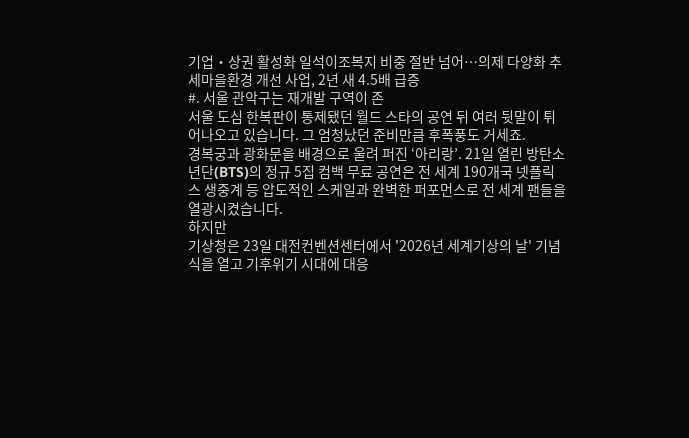기업‧상권 활성화 일석이조복지 비중 절반 넘어…의제 다양화 추세마을환경 개선 사업, 2년 새 4.5배 급증
#. 서울 관악구는 재개발 구역이 존
서울 도심 한복판이 통제됐던 월드 스타의 공연 뒤 여러 뒷말이 튀어나오고 있습니다. 그 엄청났던 준비만큼 후폭풍도 거세죠.
경복궁과 광화문을 배경으로 울려 퍼진 ‘아리랑’. 21일 열린 방탄소년단(BTS)의 정규 5집 컴백 무료 공연은 전 세계 190개국 넷플릭스 생중계 등 압도적인 스케일과 완벽한 퍼포먼스로 전 세계 팬들을 열광시켰습니다.
하지만
기상청은 23일 대전컨벤션센터에서 '2026년 세계기상의 날' 기념식을 열고 기후위기 시대에 대응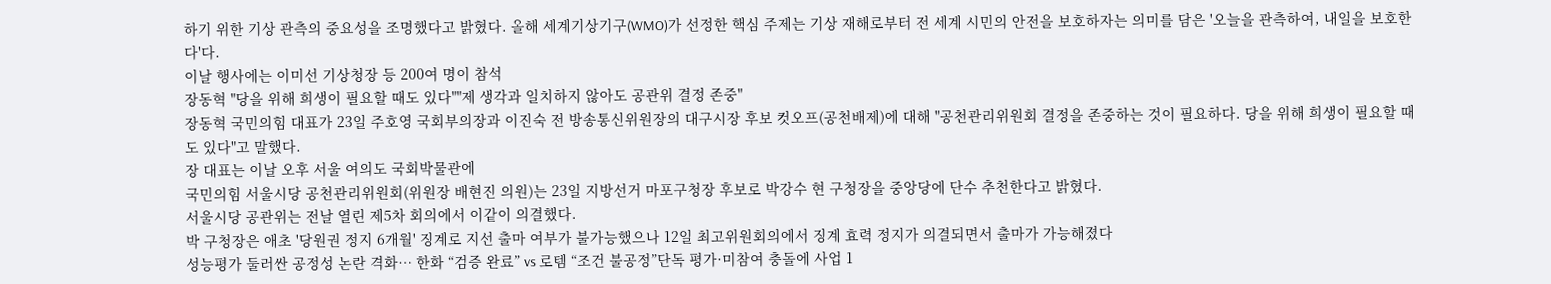하기 위한 기상 관측의 중요성을 조명했다고 밝혔다. 올해 세계기상기구(WMO)가 선정한 핵심 주제는 기상 재해로부터 전 세계 시민의 안전을 보호하자는 의미를 담은 '오늘을 관측하여, 내일을 보호한다'다.
이날 행사에는 이미선 기상청장 등 200여 명이 참석
장동혁 "당을 위해 희생이 필요할 때도 있다""제 생각과 일치하지 않아도 공관위 결정 존중"
장동혁 국민의힘 대표가 23일 주호영 국회부의장과 이진숙 전 방송통신위원장의 대구시장 후보 컷오프(공천배제)에 대해 "공천관리위원회 결정을 존중하는 것이 필요하다. 당을 위해 희생이 필요할 때도 있다"고 말했다.
장 대표는 이날 오후 서울 여의도 국회박물관에
국민의힘 서울시당 공천관리위원회(위원장 배현진 의원)는 23일 지방선거 마포구청장 후보로 박강수 현 구청장을 중앙당에 단수 추천한다고 밝혔다.
서울시당 공관위는 전날 열린 제5차 회의에서 이같이 의결했다.
박 구청장은 애초 '당원권 정지 6개월' 징계로 지선 출마 여부가 불가능했으나 12일 최고위원회의에서 징계 효력 정지가 의결되면서 출마가 가능해졌다
성능평가 둘러싼 공정성 논란 격화… 한화 “검증 완료” vs 로템 “조건 불공정”단독 평가·미참여 충돌에 사업 1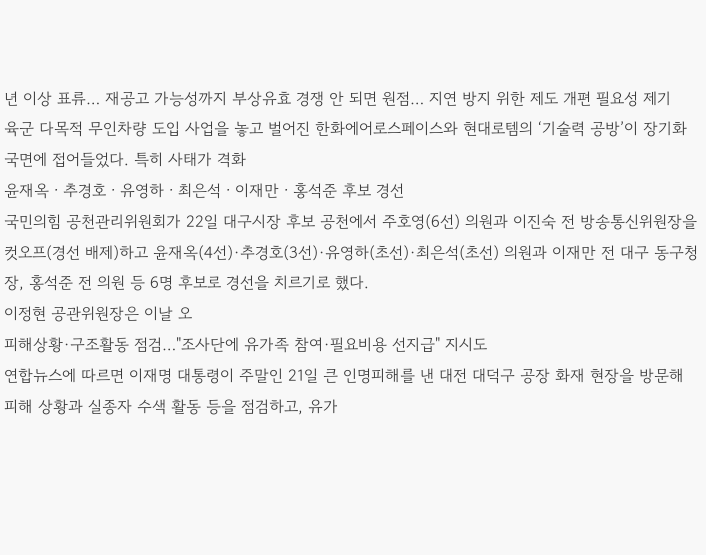년 이상 표류… 재공고 가능성까지 부상유효 경쟁 안 되면 원점… 지연 방지 위한 제도 개편 필요성 제기
육군 다목적 무인차량 도입 사업을 놓고 벌어진 한화에어로스페이스와 현대로템의 ‘기술력 공방’이 장기화 국면에 접어들었다. 특히 사태가 격화
윤재옥ㆍ추경호ㆍ유영하ㆍ최은석ㆍ이재만ㆍ홍석준 후보 경선
국민의힘 공천관리위원회가 22일 대구시장 후보 공천에서 주호영(6선) 의원과 이진숙 전 방송통신위원장을 컷오프(경선 배제)하고 윤재옥(4선)·추경호(3선)·유영하(초선)·최은석(초선) 의원과 이재만 전 대구 동구청장, 홍석준 전 의원 등 6명 후보로 경선을 치르기로 했다.
이정현 공관위원장은 이날 오
피해상황·구조활동 점검…"조사단에 유가족 참여·필요비용 선지급" 지시도
연합뉴스에 따르면 이재명 대통령이 주말인 21일 큰 인명피해를 낸 대전 대덕구 공장 화재 현장을 방문해 피해 상황과 실종자 수색 활동 등을 점검하고, 유가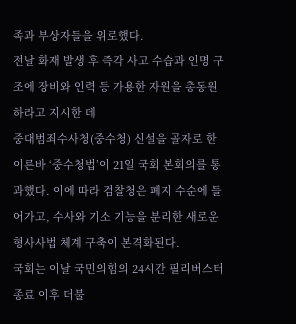족과 부상자들을 위로했다.
전날 화재 발생 후 즉각 사고 수습과 인명 구조에 장비와 인력 등 가용한 자원을 총동원하라고 지시한 데
중대범죄수사청(중수청) 신설을 골자로 한 이른바 ‘중수청법’이 21일 국회 본회의를 통과했다. 이에 따라 검찰청은 폐지 수순에 들어가고, 수사와 기소 기능을 분리한 새로운 형사사법 체계 구축이 본격화된다.
국회는 이날 국민의힘의 24시간 필리버스터 종료 이후 더불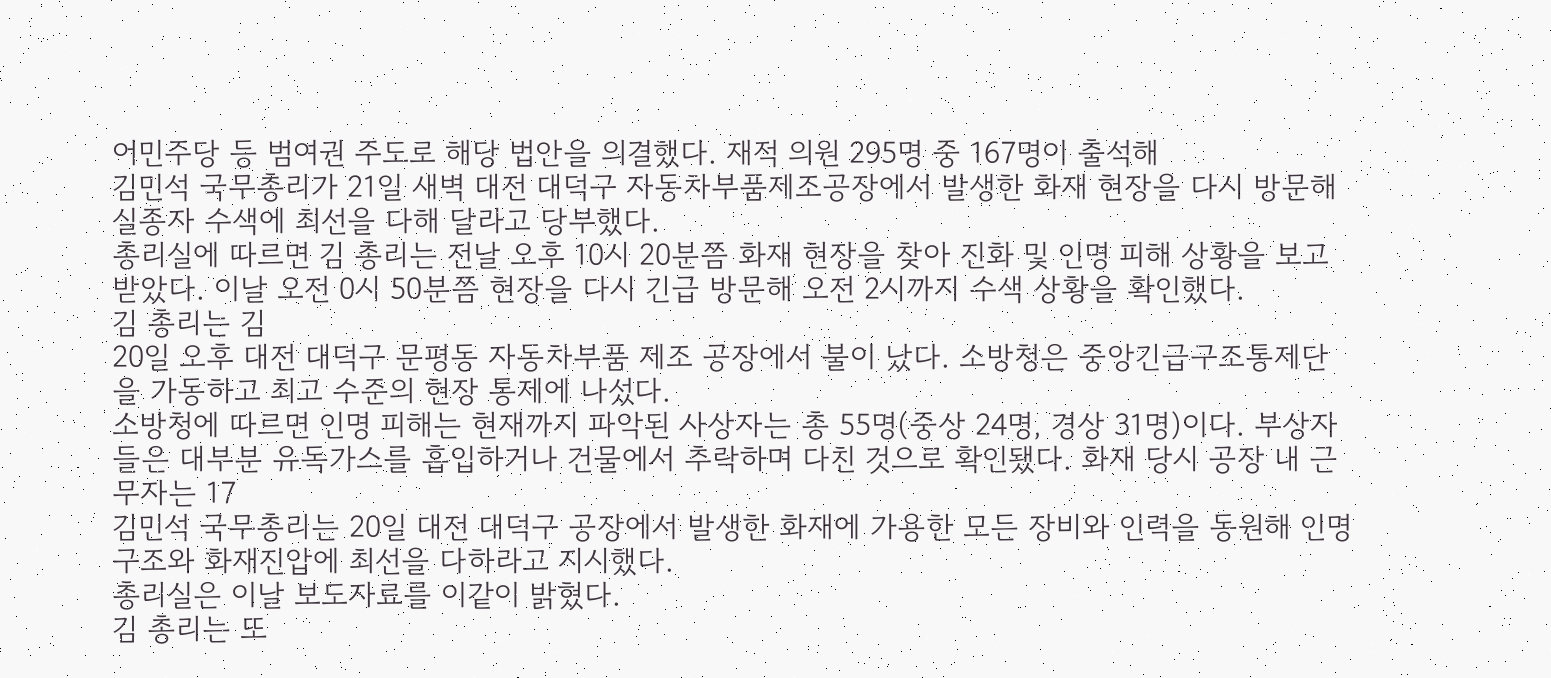어민주당 등 범여권 주도로 해당 법안을 의결했다. 재적 의원 295명 중 167명이 출석해
김민석 국무총리가 21일 새벽 대전 대덕구 자동차부품제조공장에서 발생한 화재 현장을 다시 방문해 실종자 수색에 최선을 다해 달라고 당부했다.
총리실에 따르면 김 총리는 전날 오후 10시 20분쯤 화재 현장을 찾아 진화 및 인명 피해 상황을 보고받았다. 이날 오전 0시 50분쯤 현장을 다시 긴급 방문해 오전 2시까지 수색 상황을 확인했다.
김 총리는 김
20일 오후 대전 대덕구 문평동 자동차부품 제조 공장에서 불이 났다. 소방청은 중앙긴급구조통제단을 가동하고 최고 수준의 현장 통제에 나섰다.
소방청에 따르면 인명 피해는 현재까지 파악된 사상자는 총 55명(중상 24명, 경상 31명)이다. 부상자들은 대부분 유독가스를 흡입하거나 건물에서 추락하며 다친 것으로 확인됐다. 화재 당시 공장 내 근무자는 17
김민석 국무총리는 20일 대전 대덕구 공장에서 발생한 화재에 가용한 모든 장비와 인력을 동원해 인명구조와 화재진압에 최선을 다하라고 지시했다.
총리실은 이날 보도자료를 이같이 밝혔다.
김 총리는 또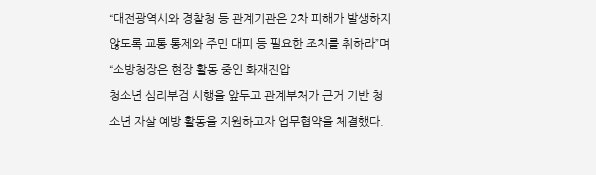“대전광역시와 경찰청 등 관계기관은 2차 피해가 발생하지 않도록 교통 통제와 주민 대피 등 필요한 조치를 취하라”며 “소방청장은 현장 활동 중인 화재진압
청소년 심리부검 시행을 앞두고 관계부처가 근거 기반 청소년 자살 예방 활동을 지원하고자 업무협약을 체결했다.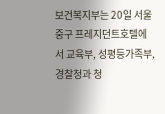보건복지부는 20일 서울 중구 프레지던트호텔에서 교육부, 성평등가족부, 경찰청과 청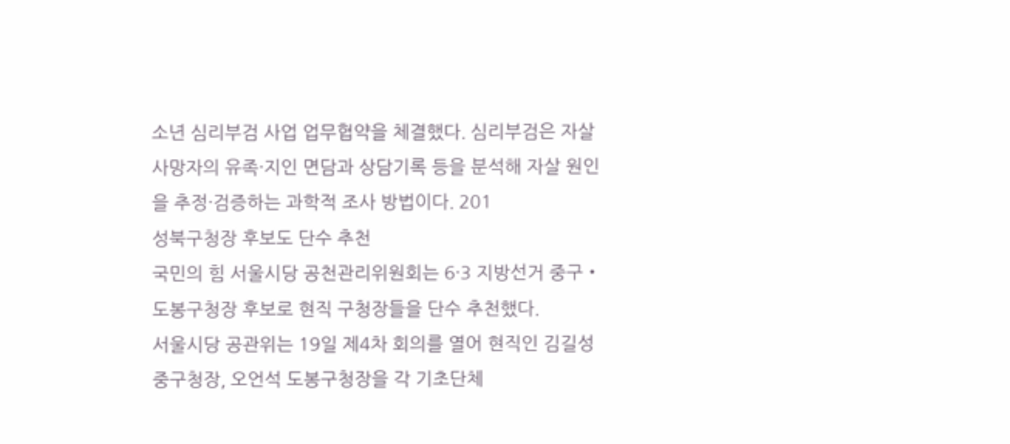소년 심리부검 사업 업무협약을 체결했다. 심리부검은 자살 사망자의 유족·지인 면담과 상담기록 등을 분석해 자살 원인을 추정·검증하는 과학적 조사 방법이다. 201
성북구청장 후보도 단수 추천
국민의 힘 서울시당 공천관리위원회는 6·3 지방선거 중구‧도봉구청장 후보로 현직 구청장들을 단수 추천했다.
서울시당 공관위는 19일 제4차 회의를 열어 현직인 김길성 중구청장, 오언석 도봉구청장을 각 기초단체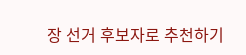장 선거 후보자로 추천하기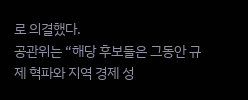로 의결했다.
공관위는 “해당 후보들은 그동안 규제 혁파와 지역 경제 성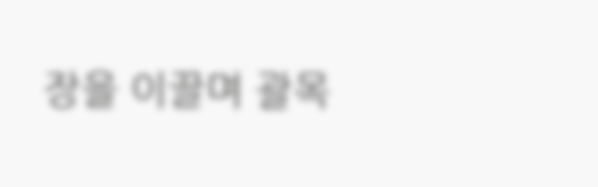장을 이끌며 괄목